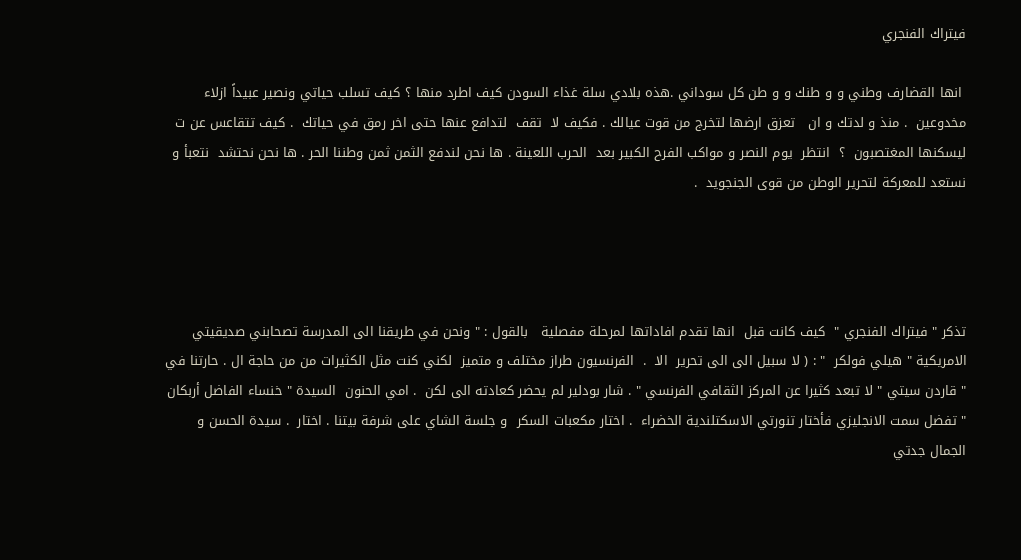فيتراك الفنجري

 انها القضارف وطني و و طنك و و طن كل سوداني .هذه بلادي سلة غذاء السودن كيف اطرد منها ؟ كيف تسلب حياتي ونصير عبيداً ازلاء مخدوعين  . منذ و لدتك و ان   تعزق ارضها لتخرج من قوت عيالك . فكيف لا  تقف  لتدافع عنها حتى اخر رمق في حياتك  . كيف تتقاعس عن ت ليسكنها المغتصبون  ؟  انتظر  يوم النصر و مواكب الفرح الكبير بعد  الحرب اللعينة . ها نحن لندفع الثمن ثمن وطننا الحر . ها نحن نحتشد  نتعبأ و نستعد للمعركة لتحرير الوطن من قوى الجنجويد  .




تذكر " فيتراك الفنجري "  كيف كانت قبل  انها تقدم افاداتها لمرحلة مفصلية   بالقول : " ونحن في طريقنا الى المدرسة تصحابني صديقيتي الامريكية " هيلي فولكر  " : ( لا سبيل الى الى تحرير  الا  .  الفرنسيون طراز مختلف و متميز  لكني كنت مثل الكثيرات من من حاجة ال . حارتنا في " قاردن سيتي " لا تبعد كثيرا عن المركز الثقافي الفرنسي " . شار بودلير لم يحضر كعادته الى لكن  . امي الحنون  السيدة " خنساء الفاضل أربكان " تفضل سمت الانجليزي فأختار تنورتي الاسكتلندية الخضراء  . اختار مكعبات السكر  و جلسة الشاي على شرفة بيتنا . اختار  . سيدة الحسن و الجمال جدتي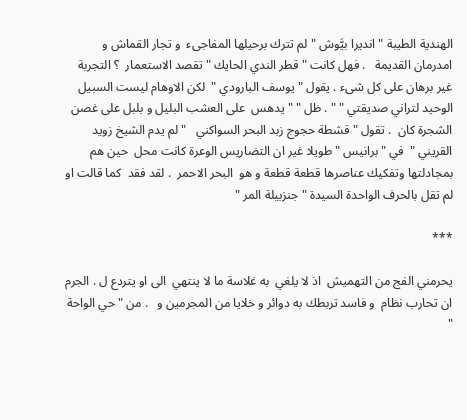الهندية الطيبة " انديرا بيَّوش " لم تترك برحيلها المفاجىء  و تجار القماش و  امدرمان القديمة   . فهل كانت " قطر الندي الحايك " تقصد الاستعمار  ؟ التجربة غير برهان على كل شىء . يقول " يوسف البارودي "  لكن الاوهام ليست السبيل الوحيد لتراني صديقتي " " . ظل " " يدهس  على العشب البليل و بلبل على غصن الشجرة كان  . تقول " قشطة حجوج زبد البحر السواكني   " لم يدم الشيخ زويد القريني "  في "برانيس " طويلا غير ان التضاريس الوعرة كانت محل  حين هم بمجادلتها وتفكيك عناصرها قطعة قطعة و هو  البحر الاحمر  . لقد فقد  كما قالت او لم تقل بالحرف الواحدة السيدة " جنزبيلة المر "

***

يحرمني الفج من التهميش  اذ لا يلغي  به غلاسة ما لا ينتهي  الى او يتردع ل . الجرم ان تحارب نظام  و فاسد تربطك به دوائر و خلايا من المجرمين و   . من "حي الواحة "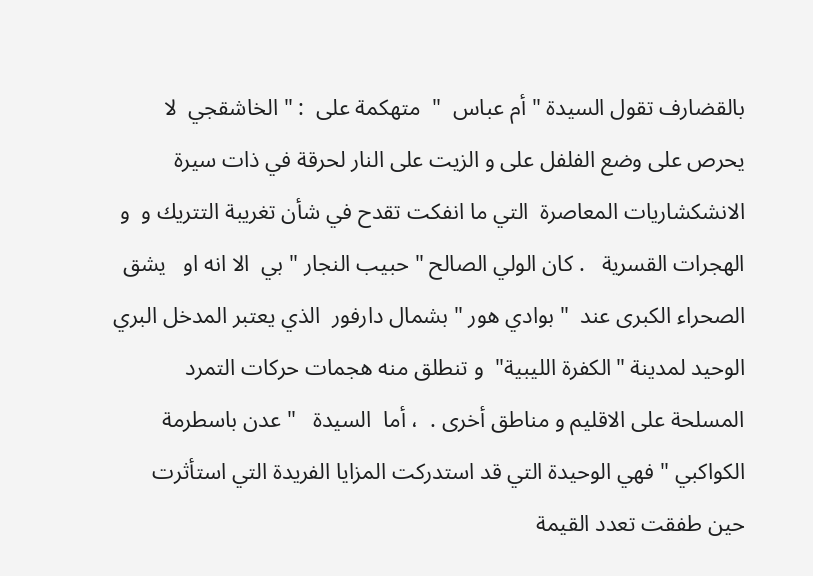بالقضارف تقول السيدة " أم عباس  "  متهكمة على  : " الخاشقجي  لا يحرص على وضع الفلفل على و الزيت على النار لحرقة في ذات سيرة الانشكشاريات المعاصرة  التي ما انفكت تقدح في شأن تغريبة التتريك و  و الهجرات القسرية   . كان الولي الصالح " حبيب النجار " بي  الا انه او   يشق الصحراء الكبرى عند  " بوادي هور " بشمال دارفور  الذي يعتبر المدخل البري الوحيد لمدينة "الكفرة الليبية"  و تنطلق منه هجمات حركات التمرد المسلحة على الاقليم و مناطق أخرى .  ، أما  السيدة   " عدن باسطرمة الكواكبي " فهي الوحيدة التي قد استدركت المزايا الفريدة التي استأثرت   حين طفقت تعدد القيمة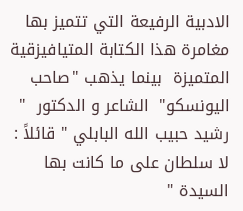الادبية الرفيعة التي تتميز بها مغامرة هذا الكتابة المتيافيزقية المتميزة  بينما يذهب "صاحب اليونسكو"  الشاعر و الدكتور  " رشيد حبيب الله البابلي " قائلاً :  لا سلطان على ما كانت بها السيدة "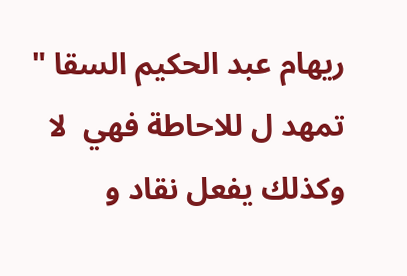ريهام عبد الحكيم السقا "  تمهد ل للاحاطة فهي  لا وكذلك يفعل نقاد و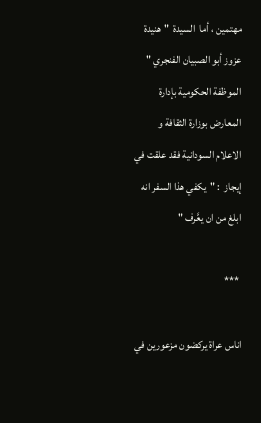مهتمين ، أما  السيدة  " هنيدة عزوز أبو الصبيان الفنجري " الموظفة الحكومية بإدارة المعارض بوزارة الثقافة و الاعلام السودانية فقد علقت في إيجاز  : "  يكفي هذا السفر انه ابلغ من ان يعَّرف "

 ***

اناس عراة يركضون مزعورين في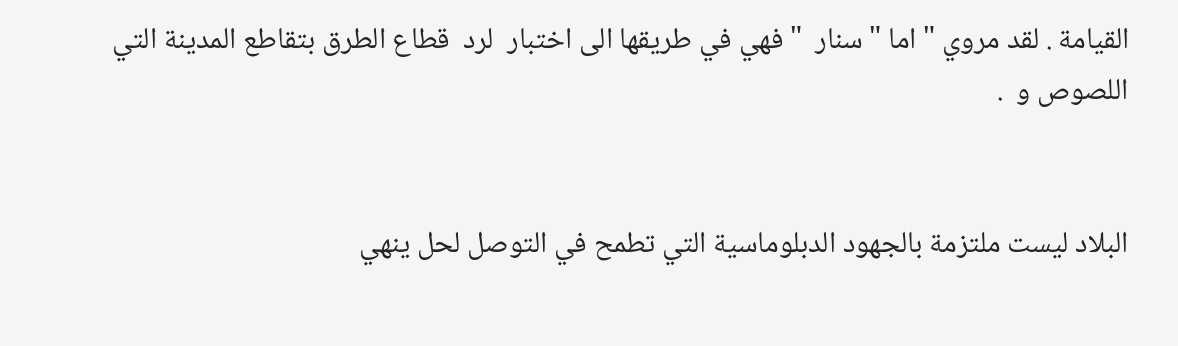القيامة . لقد مروي " اما " سنار  " فهي في طريقها الى اختبار  لرد  قطاع الطرق بتقاطع المدينة التي  اللصوص و  .


البلاد ليست ملتزمة بالجهود الدبلوماسية التي تطمح في التوصل لحل ينهي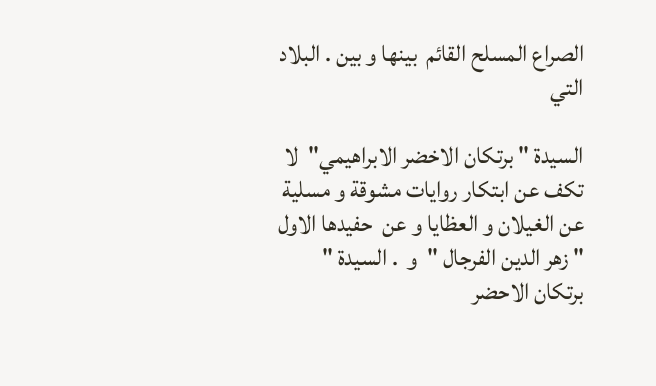الصراع المسلح القائم  بينها و بين . البلاد التي

السيدة " برتكان الاخضر الابراهيمي"  لا تكف عن ابتكار روايات مشوقة و مسلية  عن الغيلان و العظايا و عن  حفيدها الاول " زهر الدين الفرجال "  و  . السيدة " برتكان الاحضر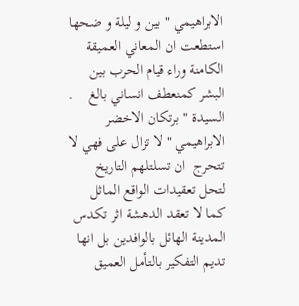الابراهيمي " بين و ليلة و ضحها استطعت ان المعاني العميقة الكامنة وراء قيام الحرب بين البشر كمنعطف انساني بالغ    . السيدة " برتكان الاخضر الابراهيمي " لا تزال على فهي لا  تتحرج  ان تسلتلهم التاريخ لتحل تعقيدات الواقع الماثل كما لا تعقد الدهشة اثر تكدس المدينة الهائل بالوافدين بل انها تديم التفكير بالتأمل العميق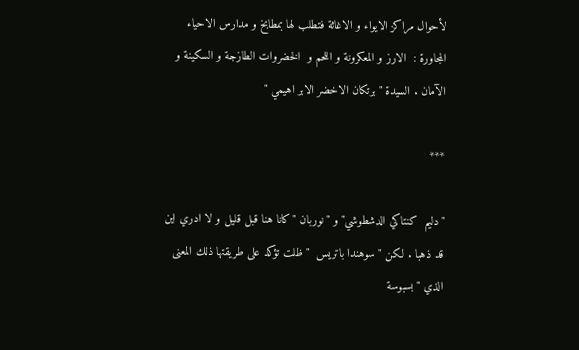لأحوال مراكز الايواء و الاغاثة فتطلب لها بمطابخ و مدارس الاحياء المجاورة :  الارز و المعكرونة و اللحم و  الخضروات الطازجة و السكينة و الآمان . السيدة " برتكان الاخضر الابر اهيمي "

***

"دليم  كنتاكي الدشطوشي" و "نوربان "كانا هنا قبل قليل و لا ادري اين قد ذهبا . لكن " سوهندا باتريس  " ظلت تؤكد على طريقتها ذلك المعنى الذي " بسبوسة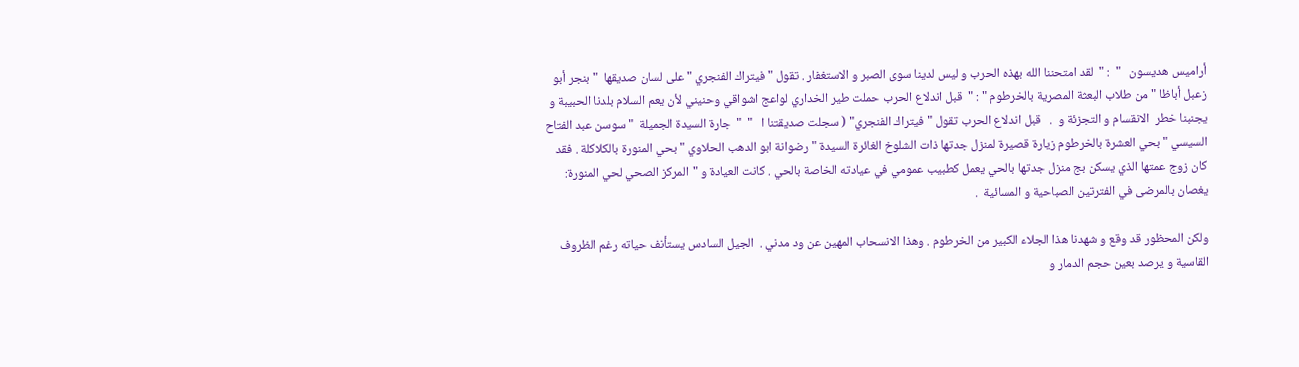أراميس هديسون   "  : "  لقد امتحننا الله بهذه الحرب و ليس لدينا سوى الصبر و الاستغفار . تقول " فيتراك الفنجري " على لسان صديقها  " بنجر أبو زعبل أباظا " من طلاب البعثة المصرية بالخرطوم " : "  قبل اندلاع الحرب حملت طير الخداري لواعج اشواقي وحنيني لأن يعم السلام بلدنا الحبيبة و يجنبنا خطر  الانقسام و التجزئة و  .   قبل اندلاع الحرب تقول " فيتراك الفنجري" ( سجلت صديقتنا ا   "  "  جارة السيدة الجميلة  " سوسن عبد الفتاح السيسي " بحي العشرة بالخرطوم زيارة قصيرة لمنزل جدتها ذات الشلوخ الغائرة السيدة " رضوانة ابو الدهب الحلاوي " بحي المنورة بالكلاكلة . فقد كان زوج عمتها الذي يسكن بج منزل جدتها بالحي يعمل كطبيب عمومي في عيادته الخاصة بالحي . كانت العيادة و "المركز الصحي لحي المنورة: يغصان بالمرضى في الفترتين الصباحية و المسائية  .

ولكن المحظور قد وقع و شهدنا هذا الجلاء الكبير من الخرطوم . وهذا الانسحاب المهين عن ود مدني .  الجيل السادس يستأنف حياته رغم الظروف القاسية و يرصد بعين حجم الدمار و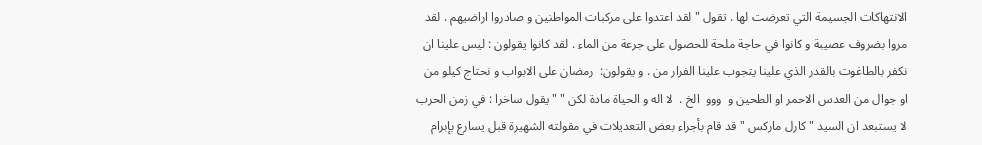الانتهاكات الجسيمة التي تعرضت لها . تقول " لقد اعتدوا على مركبات المواطنين و صادروا اراضيهم . لقد مروا بضروف عصيبة و كانوا في حاجة ملحة للحصول على جرعة من الماء . لقد كانوا يقولون : ليس علينا ان نكفر بالطاغوت بالقدر الذي علينا يتجوب علينا الفرار من . و يقولون:  رمضان على الابواب و نحتاج كيلو من  او جوال من العدس الاحمر او الطحين و  ووو  الخ .  لا اله و الحياة مادة لكن " " يقول ساخرا : في زمن الحرب لا يستبعد ان السيد " كارل ماركس " قد قام بأجراء بعض التعديلات في مقولته الشهيرة قبل يسارع بإبرام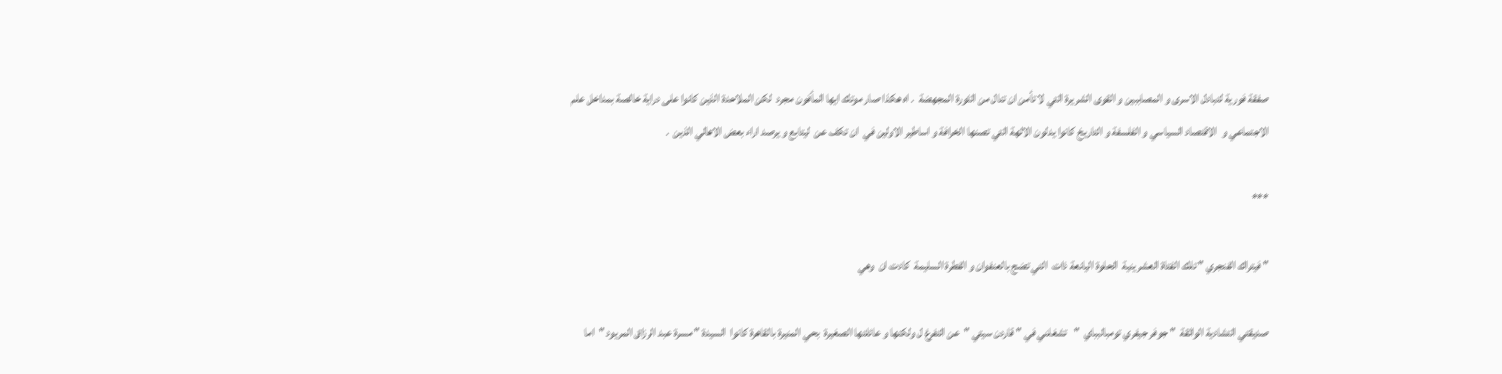صفقة فورية لتبادل الاسرى و المصاببين و القوى الشريرة التي لا تأمن ان تنال من الثورة المجهضة  . اه هكذا صار موتك ايها المأفون مجرد  لكن الملاحدة الذين كانوا على دراية خالصة بمداخل علم الاجتماعي و  الاقتصاد السياسي و الفلسفة و التاريخ كانوا يدلون الالهة التي تصنها الخرافة و اساطير الاولين في  ان تكف عن  ليتابع و يرصد اراء بعض الاهالي الذين  .

***

" فيتراك الفنجري " تلك الفتاة العشرينية  الحلوة اليانعة ذات  التي تضج بالعنفوان و الفطرة السليمة  كادت ان  وهي

صديقتي التشادية الواثقة  " جوفر جيفري تومبالبباي  "   تشغلني في " قاردن سيتي "  عن التفرغ ل ولكنها و عائلتها الصغيرة  بحي المنيرة بالقاهرة كانوا  السيدة " مسرة عبد الرزاق المريود "  اما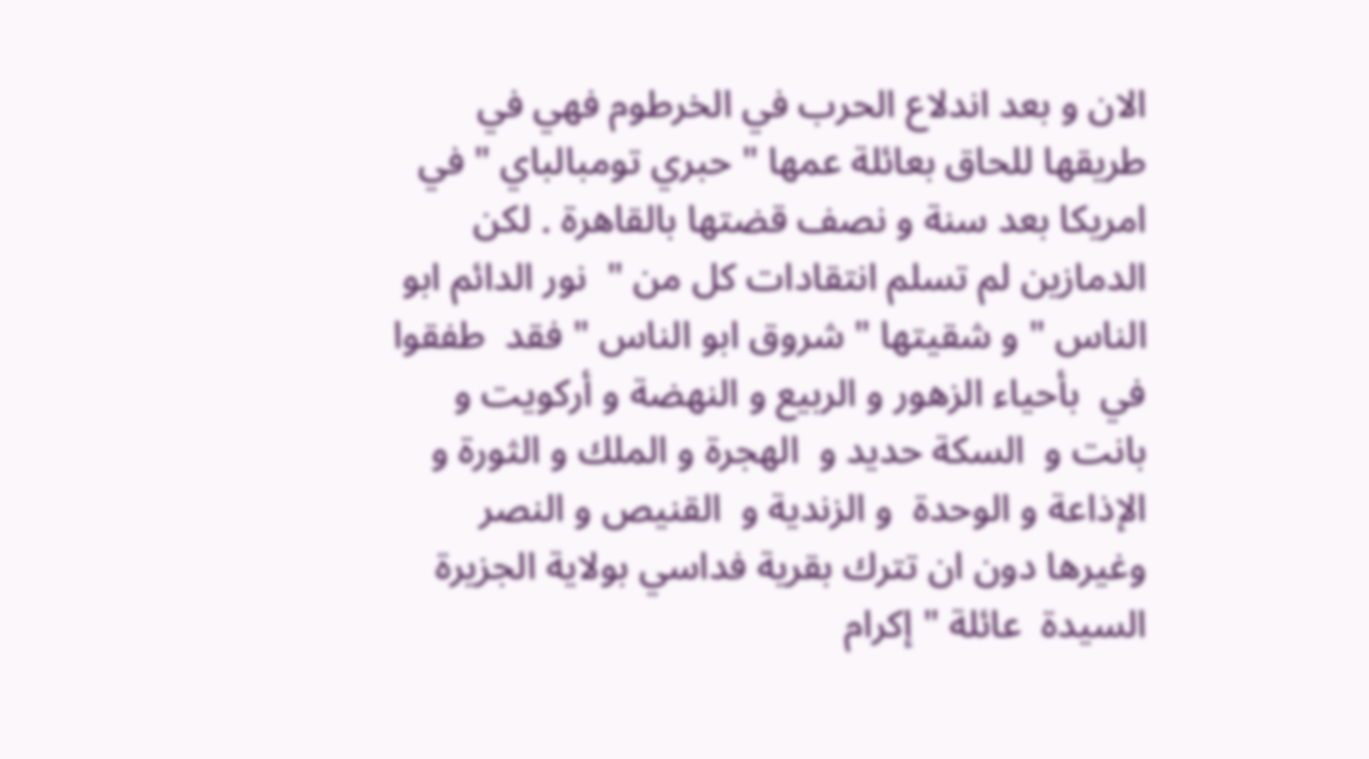الان و بعد اندلاع الحرب في الخرطوم فهي في طريقها للحاق بعائلة عمها " حبري تومبالباي " في امريكا بعد سنة و نصف قضتها بالقاهرة . لكن الدمازين لم تسلم انتقادات كل من "  نور الدائم ابو الناس " و شقيتها " شروق ابو الناس " فقد  طفقوا في  بأحياء الزهور و الربيع و النهضة و أركويت و بانت و  السكة حديد و  الهجرة و الملك و الثورة و الإذاعة و الوحدة  و الزندية و  القنيص و النصر  وغيرها دون ان تترك بقرية فداسي بولاية الجزيرة السيدة  عائلة " إكرام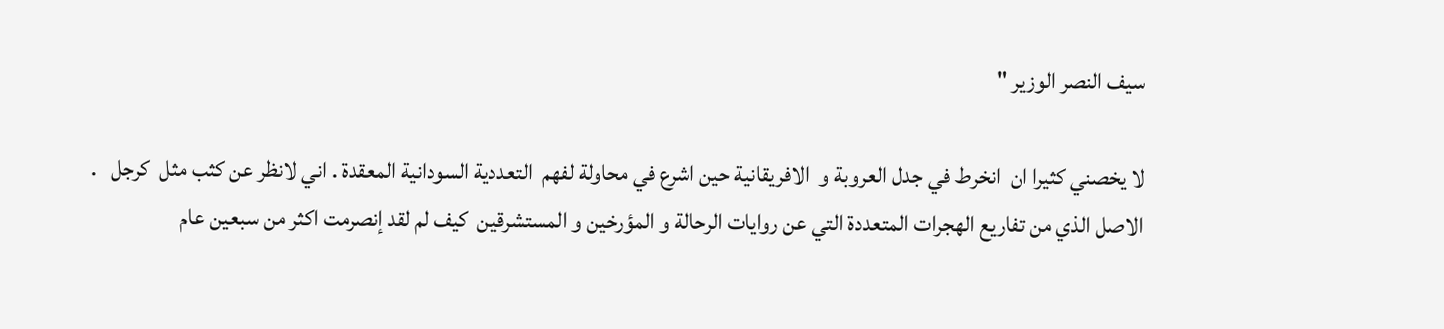سيف النصر الوزير "

لا يخصني كثيرا ان  انخرط في جدل العروبة و  الافريقانية حين اشرع في محاولة لفهم  التعددية السودانية المعقدة . اني لانظر عن كثب مثل  كرجل   . الاصل الذي من تفاريع الهجرات المتعددة التي عن روايات الرحالة و المؤرخين و المستشرقين  كيف لم لقد إنصرمت اكثر من سبعين عام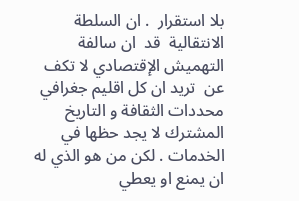بلا استقرار  . ان السلطة الانتقالية  قد  ان سالفة التهميش الإقتصادي لا تكف عن  تريد ان كل اقليم جغرافي محددات الثقافة و التاريخ المشترك لا يجد حظها في الخدمات . لكن من هو الذي له  ان يمنع او يعطي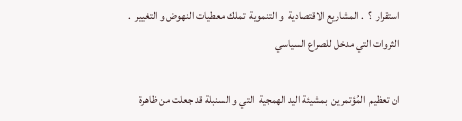استقرار  ؟  . المشاريع الاقتصادية  و التنموية  تملك معطيات النهوض و التغيير  .  الثروات التي مدخل للصراع السياسي

ان تعظيم  المُؤتمرين  بمشيئة اليد الهمجية  التي و السنبلة قد جعلت من ظاهرة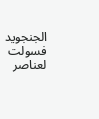الجنجويد فسولت لعناصر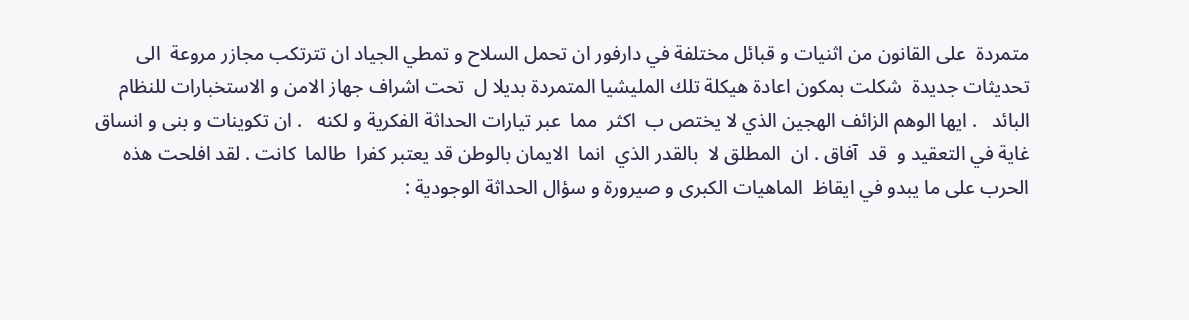متمردة  على القانون من اثنيات و قبائل مختلفة في دارفور ان تحمل السلاح و تمطي الجياد ان تترتكب مجازر مروعة  الى تحديثات جديدة  شكلت بمكون اعادة هيكلة تلك المليشيا المتمردة بديلا ل  تحت اشراف جهاز الامن و الاستخبارات للنظام البائد   . ايها الوهم الزائف الهجين الذي لا يختص ب  اكثر  مما  عبر تيارات الحداثة الفكرية و لكنه   . ان تكوينات و بنى و انساق غاية في التعقيد و  قد  آفاق . ان  المطلق لا  بالقدر الذي  انما  الايمان بالوطن قد يعتبر كفرا  طالما  كانت . لقد افلحت هذه الحرب على ما يبدو في ايقاظ  الماهيات الكبرى و صيرورة و سؤال الحداثة الوجودية :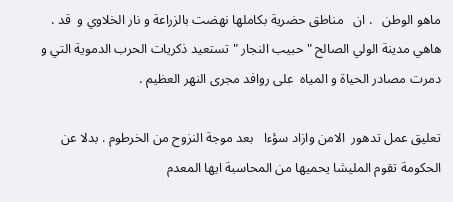ماهو الوطن   . ان   مناطق حضرية بكاملها نهضت بالزراعة و نار الخلاوي و  قد . هاهي مدينة الولي الصالح " حبيب النجار " تستعيد ذكريات الحرب الدموية التي و دمرت مصادر الحياة و المياه  على روافد مجرى النهر العظيم .

تعليق عمل تدهور  الامن وازاد سؤءا   بعد موجة النزوح من الخرطوم . بدلا عن الحكومة تقوم المليشا يحميها من المحاسبة ايها المعدم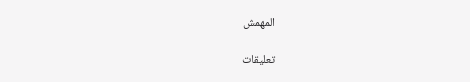المهمش

تعليقات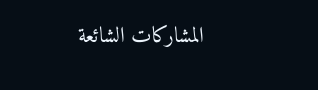المشاركات الشائعة